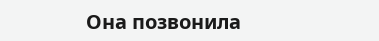Она позвонила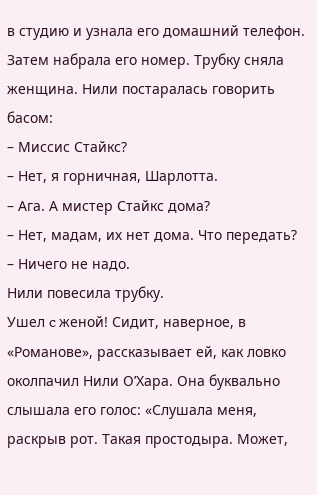в студию и узнала его домашний телефон. Затем набрала его номер. Трубку сняла женщина. Нили постаралась говорить басом:
– Миссис Стайкс?
– Нет, я горничная, Шарлотта.
– Ага. А мистер Стайкс дома?
– Нет, мадам, их нет дома. Что передать?
– Ничего не надо.
Нили повесила трубку.
Ушел c женой! Сидит, наверное, в «Романове», рассказывает ей, как ловко околпачил Нили О’Хара. Она буквально слышала его голос: «Слушала меня, раскрыв рот. Такая простодыра. Может,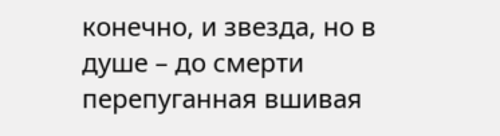конечно, и звезда, но в душе – до смерти перепуганная вшивая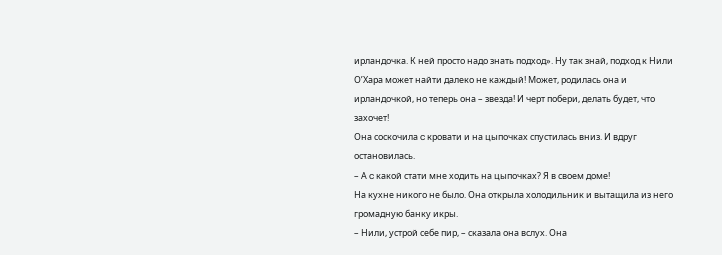ирландочка. К ней просто надо знать подход». Ну так знай, подход к Нили О’Хара может найти далеко не каждый! Может, родилась она и ирландочкой, но теперь она – звезда! И черт побери, делать будет, что захочет!
Она соскочила c кровати и на цыпочках спустилась вниз. И вдруг остановилась.
– А c какой стати мне ходить на цыпочках? Я в своем доме!
На кухне никого не было. Она открыла холодильник и вытащила из него громадную банку икры.
– Нили, устрой себе пир, – сказала она вслух. Она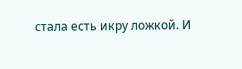стала есть икру ложкой. И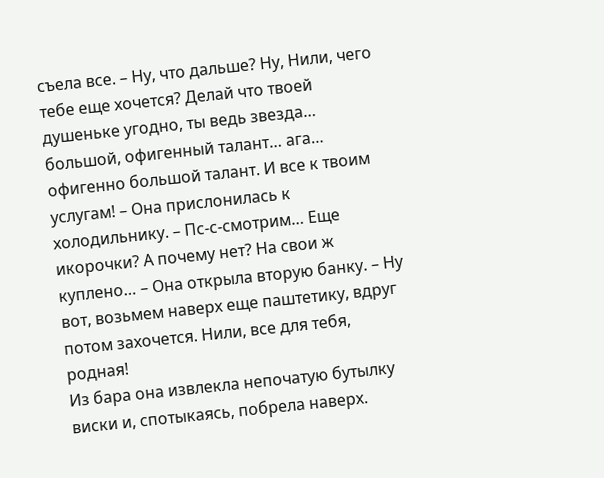съела все. – Ну, что дальше? Ну, Нили, чего тебе еще хочется? Делай что твоей душеньке угодно, ты ведь звезда… большой, офигенный талант… ага… офигенно большой талант. И все к твоим услугам! – Она прислонилась к холодильнику. – Пс-с-смотрим… Еще икорочки? А почему нет? На свои ж куплено… – Она открыла вторую банку. – Ну вот, возьмем наверх еще паштетику, вдруг потом захочется. Нили, все для тебя, родная!
Из бара она извлекла непочатую бутылку виски и, спотыкаясь, побрела наверх.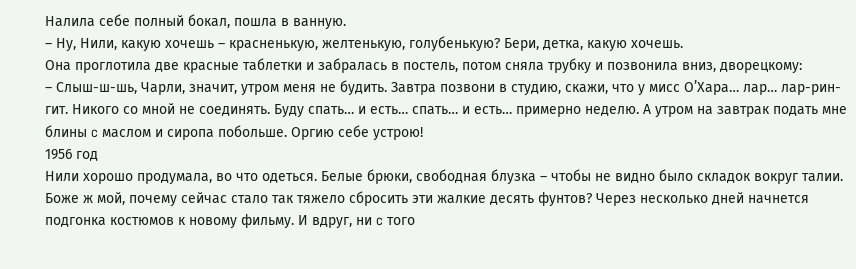Налила себе полный бокал, пошла в ванную.
– Ну, Нили, какую хочешь – красненькую, желтенькую, голубенькую? Бери, детка, какую хочешь.
Она проглотила две красные таблетки и забралась в постель, потом сняла трубку и позвонила вниз, дворецкому:
– Слыш-ш-шь, Чарли, значит, утром меня не будить. Завтра позвони в студию, скажи, что у мисс О’Хара… лар… лар-рин-гит. Никого со мной не соединять. Буду спать… и есть… спать… и есть… примерно неделю. А утром на завтрак подать мне блины c маслом и сиропа побольше. Оргию себе устрою!
1956 год
Нили хорошо продумала, во что одеться. Белые брюки, свободная блузка – чтобы не видно было складок вокруг талии. Боже ж мой, почему сейчас стало так тяжело сбросить эти жалкие десять фунтов? Через несколько дней начнется подгонка костюмов к новому фильму. И вдруг, ни c того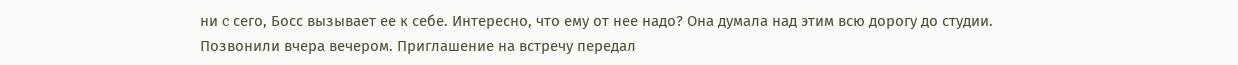ни c сего, Босс вызывает ее к себе. Интересно, что ему от нее надо? Она думала над этим всю дорогу до студии.
Позвонили вчера вечером. Приглашение на встречу передал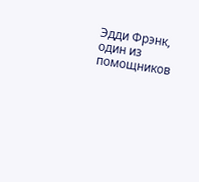Эдди Фрэнк, один из помощников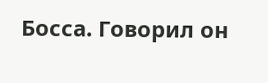Босса. Говорил он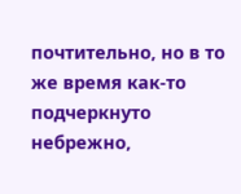почтительно, но в то же время как-то подчеркнуто небрежно,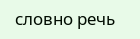словно речь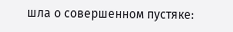шла о совершенном пустяке: